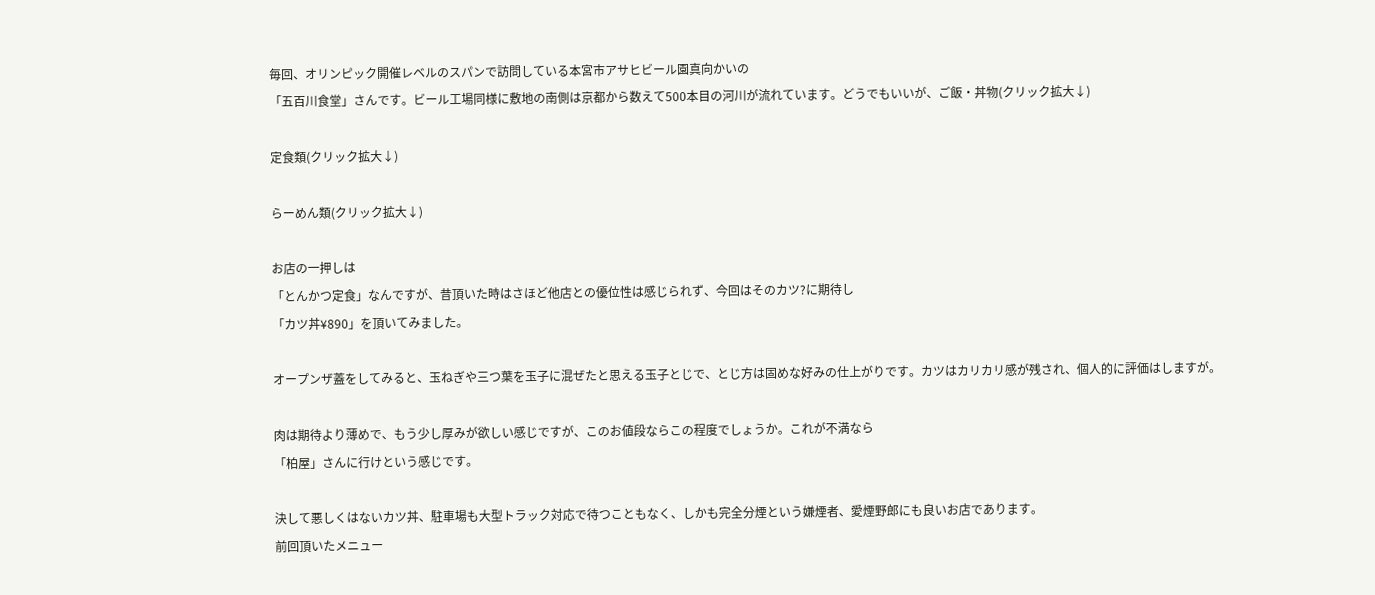毎回、オリンピック開催レベルのスパンで訪問している本宮市アサヒビール園真向かいの
「五百川食堂」さんです。ビール工場同様に敷地の南側は京都から数えて500本目の河川が流れています。どうでもいいが、ご飯・丼物(クリック拡大↓)

定食類(クリック拡大↓)

らーめん類(クリック拡大↓)

お店の一押しは
「とんかつ定食」なんですが、昔頂いた時はさほど他店との優位性は感じられず、今回はそのカツ?に期待し
「カツ丼¥890」を頂いてみました。

オープンザ蓋をしてみると、玉ねぎや三つ葉を玉子に混ぜたと思える玉子とじで、とじ方は固めな好みの仕上がりです。カツはカリカリ感が残され、個人的に評価はしますが。

肉は期待より薄めで、もう少し厚みが欲しい感じですが、このお値段ならこの程度でしょうか。これが不満なら
「柏屋」さんに行けという感じです。

決して悪しくはないカツ丼、駐車場も大型トラック対応で待つこともなく、しかも完全分煙という嫌煙者、愛煙野郎にも良いお店であります。
前回頂いたメニュー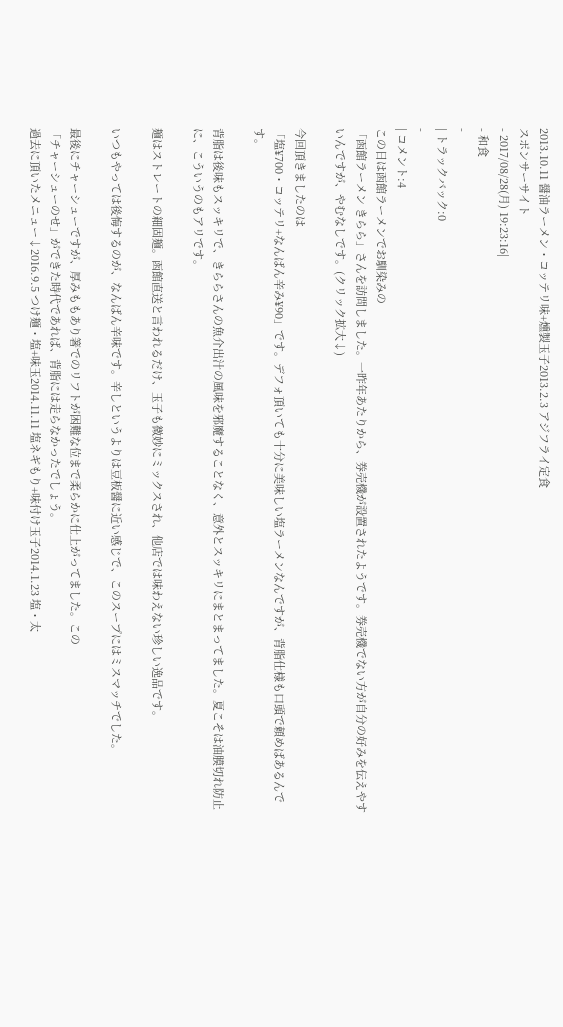2013.10.11 醤油ラーメン・コッテリ味+燻製玉子2013.2.3 アジフライ定食
スポンサーサイト
- 2017/08/28(月) 19:23:16|
- 和食
-
| トラックバック:0
-
| コメント:4
この日は函館ラーメンでお馴染みの
「函館ラーメン きらら」さんを訪問しました。一昨年あたりから、券売機が設置されたようです。券売機でない方が自分の好みを伝えやすいんですが、やむなしです。(クリック拡大↓)

今回頂きましたのは
「塩¥700・コッテリ+なんばん辛み¥90」です。デフォ頂いても十分に美味しい塩ラーメンなんですが、背脂仕様も口頭で頼めばあるんです。

背脂は後味もスッキリで、きららさんの魚介出汁の風味を邪魔することなく、意外とスッキリにまとまってました。夏こそは油膜切れ防止に、こういうのもアリです。

麺はストレートの細固麺。函館直送と言われるだけ、玉子も微妙にミックスされ、他店では味わえない珍しい逸品です。

いつもやっては後悔するのが、なんばん辛味です。辛しというよりは豆板醤に近い感じで、このスープにはミスマッチでした。

最後にチャーシューですが、厚みももあり箸でのリフトが困難な位まで柔らかに仕上がってました。この
「チャーシューのせ」ができた時代であれば、背脂には走らなかったでしょう。
過去に頂いたメニュー↓2016.9.5 つけ麺・塩+味玉2014.11.11 塩ネギもり+味付け玉子2014.1.23 塩・太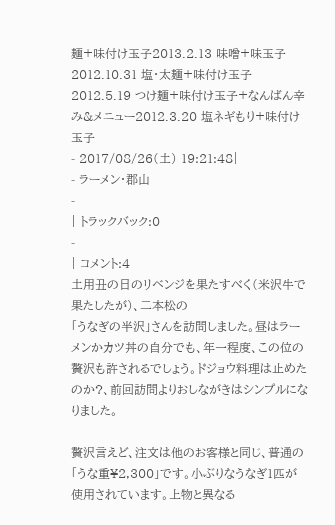麺+味付け玉子2013.2.13 味噌+味玉子2012.10.31 塩・太麺+味付け玉子2012.5.19 つけ麺+味付け玉子+なんばん辛み&メニュー2012.3.20 塩ネギもり+味付け玉子
- 2017/08/26(土) 19:21:48|
- ラーメン・郡山
-
| トラックバック:0
-
| コメント:4
土用丑の日のリベンジを果たすべく(米沢牛で果たしたが)、二本松の
「うなぎの半沢」さんを訪問しました。昼はラーメンかカツ丼の自分でも、年一程度、この位の贅沢も許されるでしょう。ドジョウ料理は止めたのか?、前回訪問よりおしながきはシンプルになりました。

贅沢言えど、注文は他のお客様と同じ、普通の
「うな重¥2,300」です。小ぶりなうなぎ1匹が使用されています。上物と異なる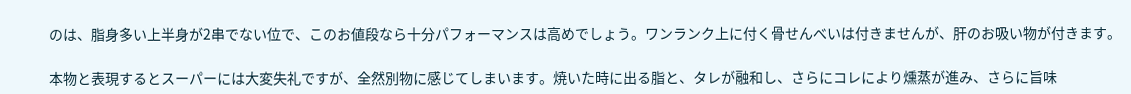のは、脂身多い上半身が2串でない位で、このお値段なら十分パフォーマンスは高めでしょう。ワンランク上に付く骨せんべいは付きませんが、肝のお吸い物が付きます。

本物と表現するとスーパーには大変失礼ですが、全然別物に感じてしまいます。焼いた時に出る脂と、タレが融和し、さらにコレにより燻蒸が進み、さらに旨味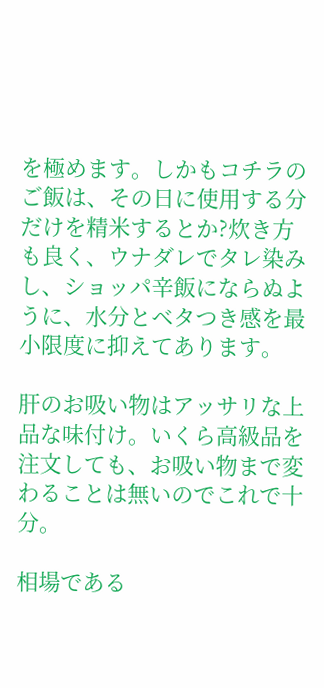を極めます。しかもコチラのご飯は、その日に使用する分だけを精米するとか?炊き方も良く、ウナダレでタレ染みし、ショッパ辛飯にならぬように、水分とベタつき感を最小限度に抑えてあります。

肝のお吸い物はアッサリな上品な味付け。いくら高級品を注文しても、お吸い物まで変わることは無いのでこれで十分。

相場である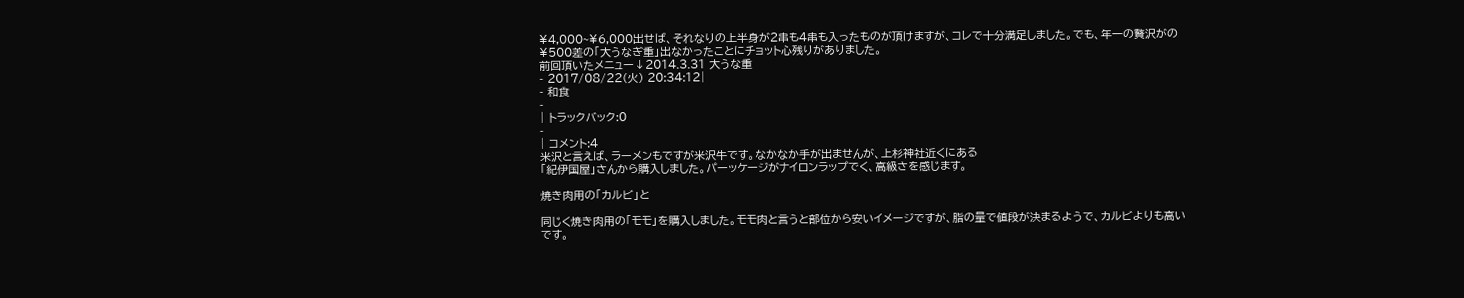¥4,000~¥6,000出せば、それなりの上半身が2串も4串も入ったものが頂けますが、コレで十分満足しました。でも、年一の贅沢がの¥500差の「大うなぎ重」出なかったことにチョット心残りがありました。
前回頂いたメニュー↓2014.3.31 大うな重
- 2017/08/22(火) 20:34:12|
- 和食
-
| トラックバック:0
-
| コメント:4
米沢と言えば、ラーメンもですが米沢牛です。なかなか手が出ませんが、上杉神社近くにある
「紀伊国屋」さんから購入しました。パーッケージがナイロンラップでく、高級さを感じます。

焼き肉用の「カルビ」と

同じく焼き肉用の「モモ」を購入しました。モモ肉と言うと部位から安いイメージですが、脂の量で値段が決まるようで、カルビよりも高いです。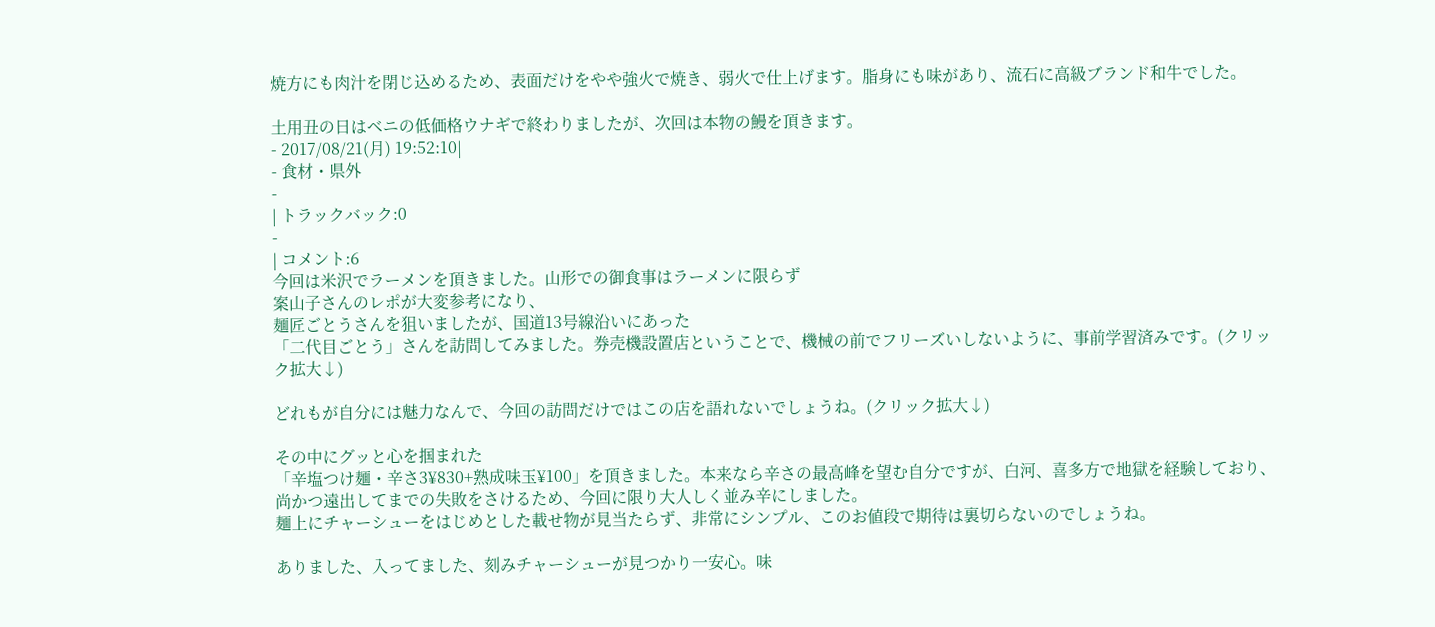焼方にも肉汁を閉じ込めるため、表面だけをやや強火で焼き、弱火で仕上げます。脂身にも味があり、流石に高級ブランド和牛でした。

土用丑の日はベニの低価格ウナギで終わりましたが、次回は本物の鰻を頂きます。
- 2017/08/21(月) 19:52:10|
- 食材・県外
-
| トラックバック:0
-
| コメント:6
今回は米沢でラーメンを頂きました。山形での御食事はラーメンに限らず
案山子さんのレポが大変参考になり、
麺匠ごとうさんを狙いましたが、国道13号線沿いにあった
「二代目ごとう」さんを訪問してみました。券売機設置店ということで、機械の前でフリーズいしないように、事前学習済みです。(クリック拡大↓)

どれもが自分には魅力なんで、今回の訪問だけではこの店を語れないでしょうね。(クリック拡大↓)

その中にグッと心を掴まれた
「辛塩つけ麺・辛さ3¥830+熟成味玉¥100」を頂きました。本来なら辛さの最高峰を望む自分ですが、白河、喜多方で地獄を経験しており、尚かつ遠出してまでの失敗をさけるため、今回に限り大人しく並み辛にしました。
麺上にチャーシューをはじめとした載せ物が見当たらず、非常にシンプル、このお値段で期待は裏切らないのでしょうね。

ありました、入ってました、刻みチャーシューが見つかり一安心。味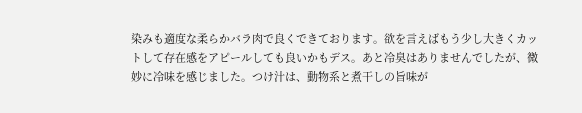染みも適度な柔らかバラ肉で良くできております。欲を言えばもう少し大きくカットして存在感をアピールしても良いかもデス。あと冷臭はありませんでしたが、微妙に冷味を感じました。つけ汁は、動物系と煮干しの旨味が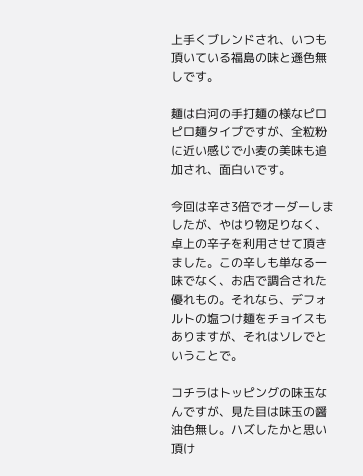上手くブレンドされ、いつも頂いている福島の味と遜色無しです。

麺は白河の手打麺の様なピロピロ麺タイプですが、全粒粉に近い感じで小麦の美味も追加され、面白いです。

今回は辛さ3倍でオーダーしましたが、やはり物足りなく、卓上の辛子を利用させて頂きました。この辛しも単なる一味でなく、お店で調合された優れもの。それなら、デフォルトの塩つけ麺をチョイスもありますが、それはソレでということで。

コチラはトッピングの味玉なんですが、見た目は味玉の醤油色無し。ハズしたかと思い頂け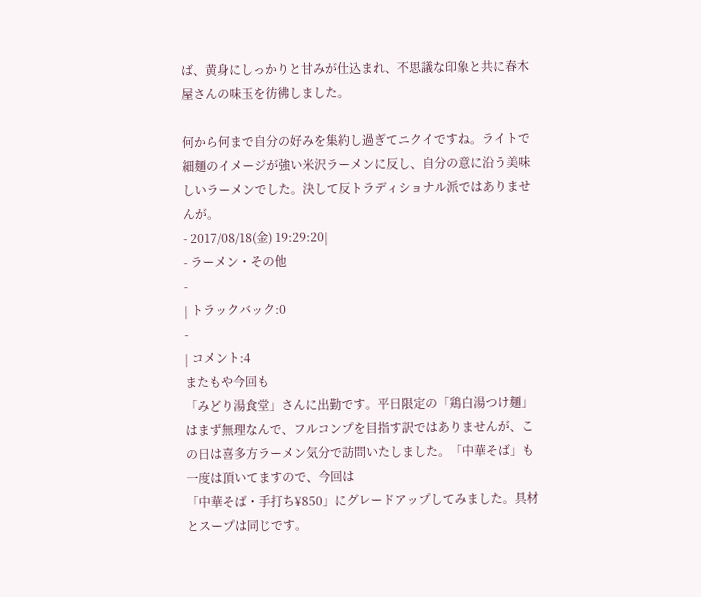ば、黄身にしっかりと甘みが仕込まれ、不思議な印象と共に春木屋さんの味玉を彷彿しました。

何から何まで自分の好みを集約し過ぎてニクイですね。ライトで細麺のイメージが強い米沢ラーメンに反し、自分の意に沿う美味しいラーメンでした。決して反トラディショナル派ではありませんが。
- 2017/08/18(金) 19:29:20|
- ラーメン・その他
-
| トラックバック:0
-
| コメント:4
またもや今回も
「みどり湯食堂」さんに出勤です。平日限定の「鶏白湯つけ麺」はまず無理なんで、フルコンプを目指す訳ではありませんが、この日は喜多方ラーメン気分で訪問いたしました。「中華そば」も一度は頂いてますので、今回は
「中華そば・手打ち¥850」にグレードアップしてみました。具材とスープは同じです。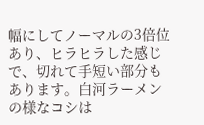幅にしてノーマルの3倍位あり、ヒラヒラした感じで、切れて手短い部分もあります。白河ラーメンの様なコシは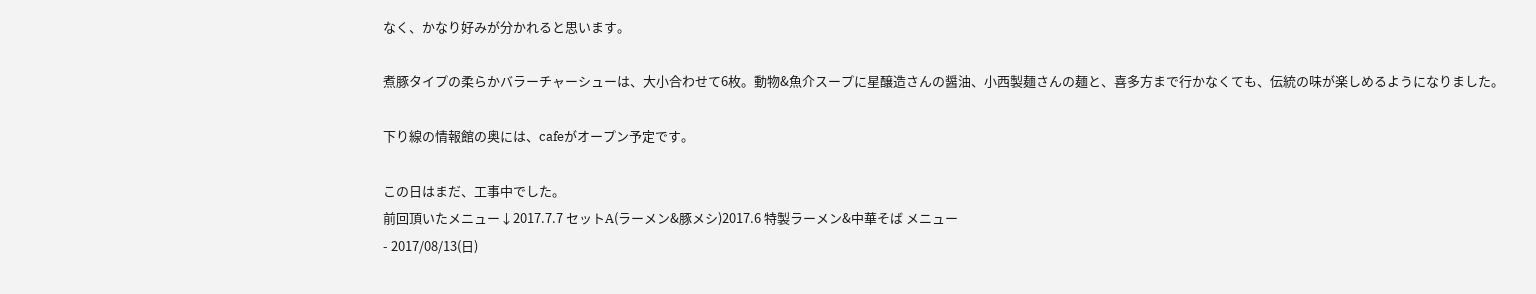なく、かなり好みが分かれると思います。

煮豚タイプの柔らかバラーチャーシューは、大小合わせて6枚。動物&魚介スープに星醸造さんの醤油、小西製麺さんの麺と、喜多方まで行かなくても、伝統の味が楽しめるようになりました。

下り線の情報館の奥には、cafeがオープン予定です。

この日はまだ、工事中でした。
前回頂いたメニュー↓2017.7.7 セットA(ラーメン&豚メシ)2017.6 特製ラーメン&中華そば メニュー
- 2017/08/13(日)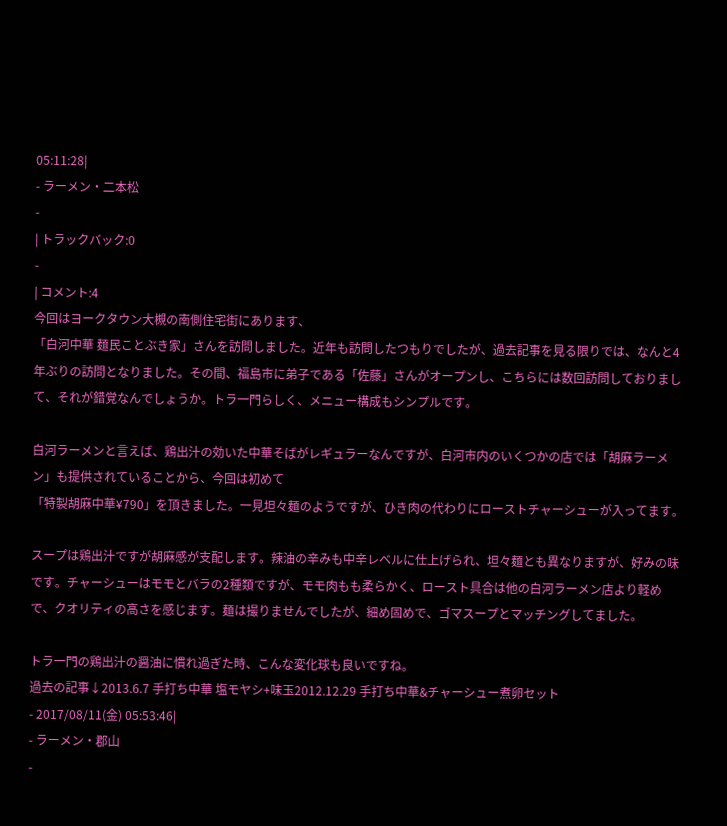05:11:28|
- ラーメン・二本松
-
| トラックバック:0
-
| コメント:4
今回はヨークタウン大槻の南側住宅街にあります、
「白河中華 麺民ことぶき家」さんを訪問しました。近年も訪問したつもりでしたが、過去記事を見る限りでは、なんと4年ぶりの訪問となりました。その間、福島市に弟子である「佐藤」さんがオープンし、こちらには数回訪問しておりまして、それが錯覚なんでしょうか。トラ一門らしく、メニュー構成もシンプルです。

白河ラーメンと言えば、鶏出汁の効いた中華そばがレギュラーなんですが、白河市内のいくつかの店では「胡麻ラーメン」も提供されていることから、今回は初めて
「特製胡麻中華¥790」を頂きました。一見坦々麺のようですが、ひき肉の代わりにローストチャーシューが入ってます。

スープは鶏出汁ですが胡麻感が支配します。辣油の辛みも中辛レベルに仕上げられ、坦々麺とも異なりますが、好みの味です。チャーシューはモモとバラの2種類ですが、モモ肉もも柔らかく、ロースト具合は他の白河ラーメン店より軽めで、クオリティの高さを感じます。麺は撮りませんでしたが、細め固めで、ゴマスープとマッチングしてました。

トラ一門の鶏出汁の醤油に慣れ過ぎた時、こんな変化球も良いですね。
過去の記事↓2013.6.7 手打ち中華 塩モヤシ+味玉2012.12.29 手打ち中華&チャーシュー煮卵セット
- 2017/08/11(金) 05:53:46|
- ラーメン・郡山
-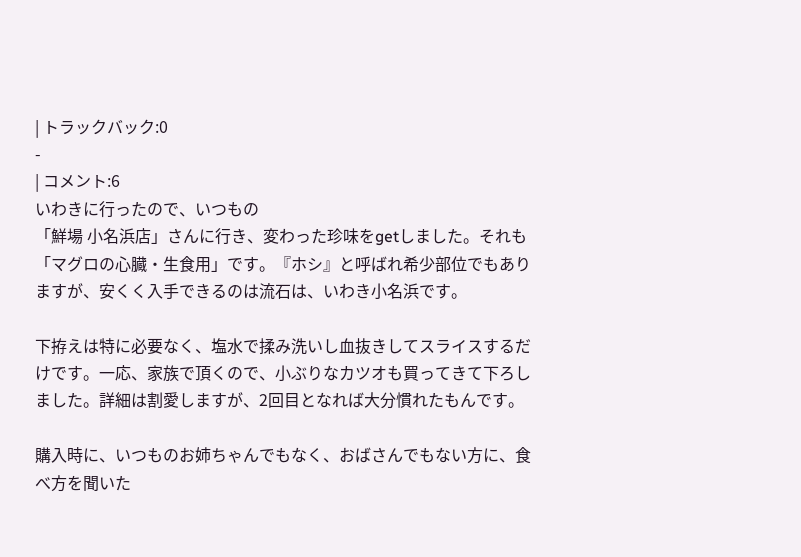| トラックバック:0
-
| コメント:6
いわきに行ったので、いつもの
「鮮場 小名浜店」さんに行き、変わった珍味をgetしました。それも
「マグロの心臓・生食用」です。『ホシ』と呼ばれ希少部位でもありますが、安くく入手できるのは流石は、いわき小名浜です。

下拵えは特に必要なく、塩水で揉み洗いし血抜きしてスライスするだけです。一応、家族で頂くので、小ぶりなカツオも買ってきて下ろしました。詳細は割愛しますが、2回目となれば大分慣れたもんです。

購入時に、いつものお姉ちゃんでもなく、おばさんでもない方に、食べ方を聞いた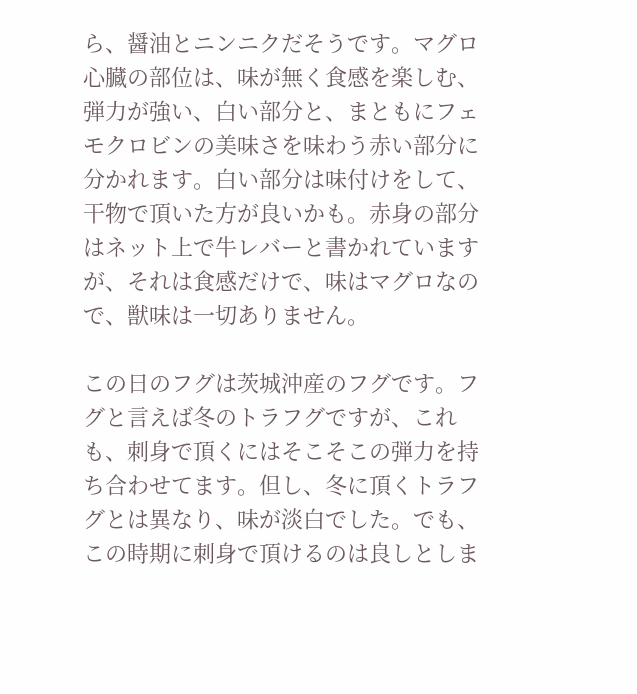ら、醤油とニンニクだそうです。マグロ心臓の部位は、味が無く食感を楽しむ、弾力が強い、白い部分と、まともにフェモクロビンの美味さを味わう赤い部分に分かれます。白い部分は味付けをして、干物で頂いた方が良いかも。赤身の部分はネット上で牛レバーと書かれていますが、それは食感だけで、味はマグロなので、獣味は一切ありません。

この日のフグは茨城沖産のフグです。フグと言えば冬のトラフグですが、これも、刺身で頂くにはそこそこの弾力を持ち合わせてます。但し、冬に頂くトラフグとは異なり、味が淡白でした。でも、この時期に刺身で頂けるのは良しとしま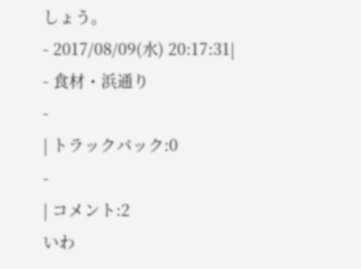しょう。
- 2017/08/09(水) 20:17:31|
- 食材・浜通り
-
| トラックバック:0
-
| コメント:2
いわ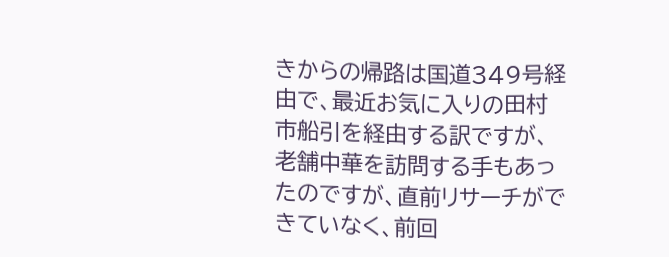きからの帰路は国道349号経由で、最近お気に入りの田村市船引を経由する訳ですが、老舗中華を訪問する手もあったのですが、直前リサーチができていなく、前回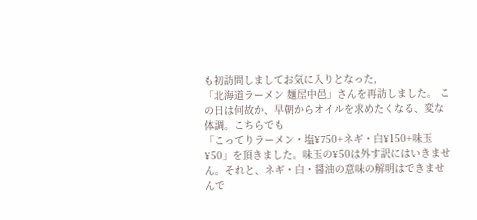も初訪問しましてお気に入りとなった,
「北海道ラーメン 麺屋中邑」さんを再訪しました。 この日は何故か、早朝からオイルを求めたくなる、変な体調。こちらでも
「こってりラーメン・塩¥750+ネギ・白¥150+味玉¥50」を頂きました。味玉の¥50は外す訳にはいきません。それと、ネギ・白・醤油の意味の解明はできませんで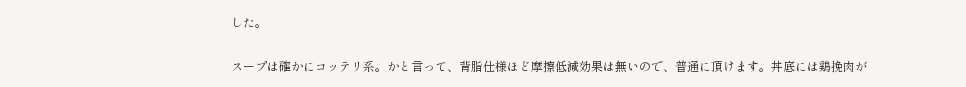した。

スープは確かにコッテリ系。かと言って、背脂仕様ほど摩擦低減効果は無いので、普通に頂けます。丼底には鶏挽肉が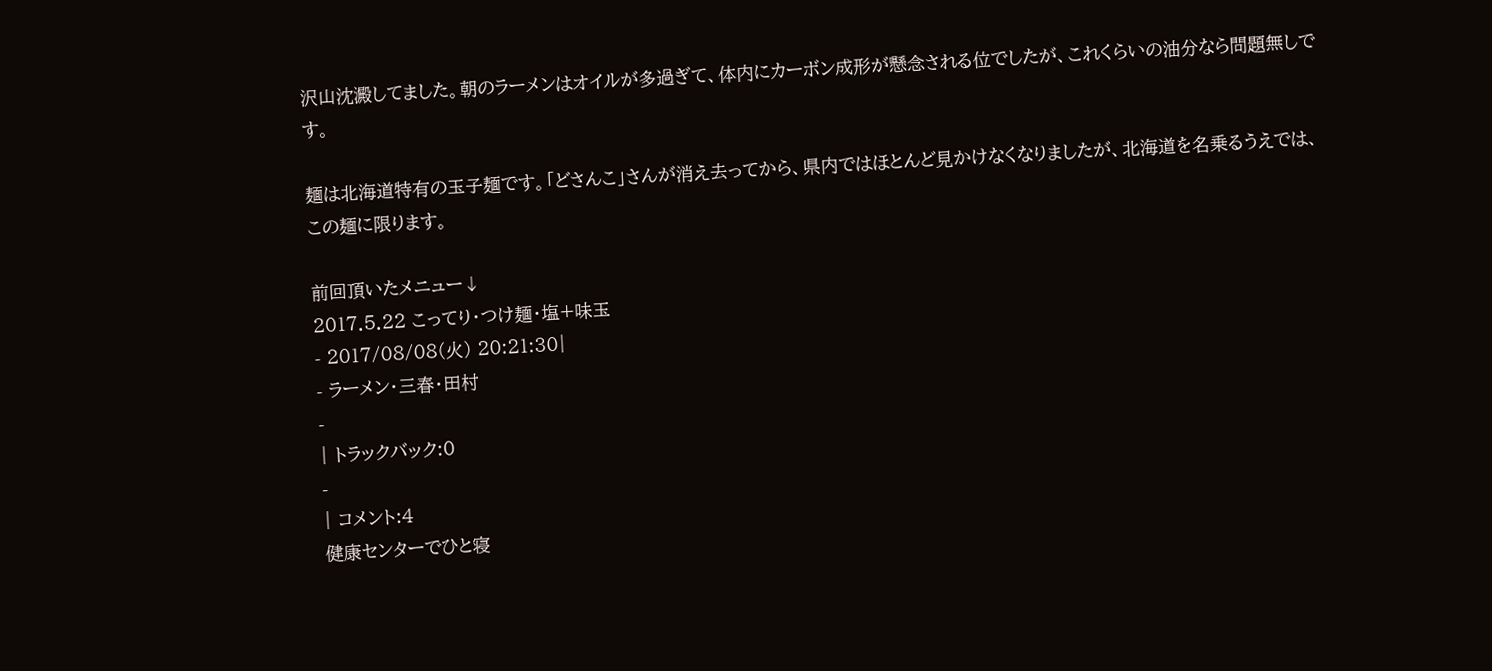沢山沈澱してました。朝のラーメンはオイルが多過ぎて、体内にカーボン成形が懸念される位でしたが、これくらいの油分なら問題無しです。

麺は北海道特有の玉子麺です。「どさんこ」さんが消え去ってから、県内ではほとんど見かけなくなりましたが、北海道を名乗るうえでは、この麺に限ります。

前回頂いたメニュー↓
2017.5.22 こってり・つけ麺・塩+味玉
- 2017/08/08(火) 20:21:30|
- ラーメン・三春・田村
-
| トラックバック:0
-
| コメント:4
健康センターでひと寝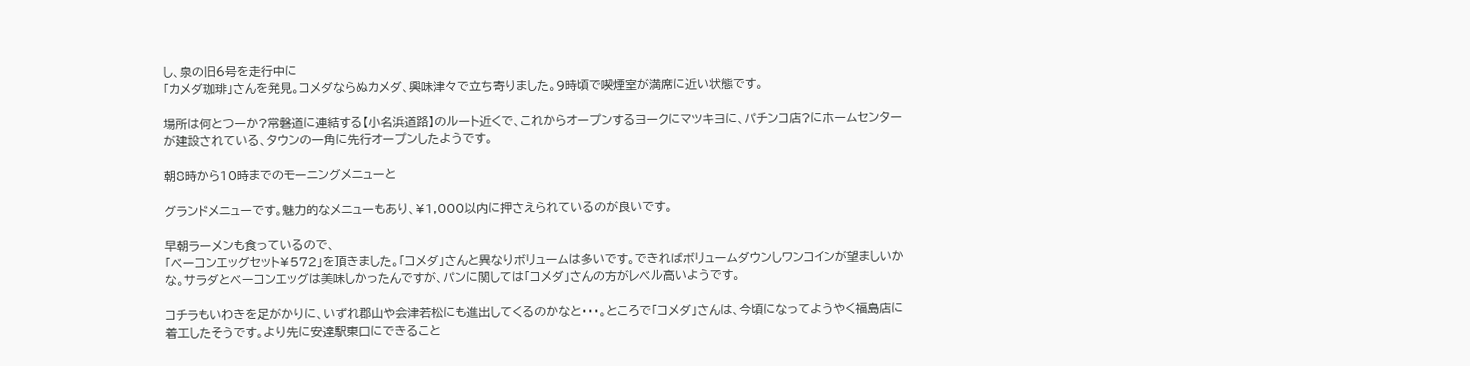し、泉の旧6号を走行中に
「カメダ珈琲」さんを発見。コメダならぬカメダ、興味津々で立ち寄りました。9時頃で喫煙室が満席に近い状態です。

場所は何とつーか?常磐道に連結する【小名浜道路】のルート近くで、これからオープンするヨークにマツキヨに、パチンコ店?にホームセンターが建設されている、タウンの一角に先行オープンしたようです。

朝8時から10時までのモーニングメニューと

グランドメニューです。魅力的なメニューもあり、¥1,000以内に押さえられているのが良いです。

早朝ラーメンも食っているので、
「ベーコンエッグセット¥572」を頂きました。「コメダ」さんと異なりボリュームは多いです。できればボリュームダウンしワンコインが望ましいかな。サラダとベーコンエッグは美味しかったんですが、パンに関しては「コメダ」さんの方がレベル高いようです。

コチラもいわきを足がかりに、いずれ郡山や会津若松にも進出してくるのかなと・・・。ところで「コメダ」さんは、今頃になってようやく福島店に着工したそうです。より先に安達駅東口にできること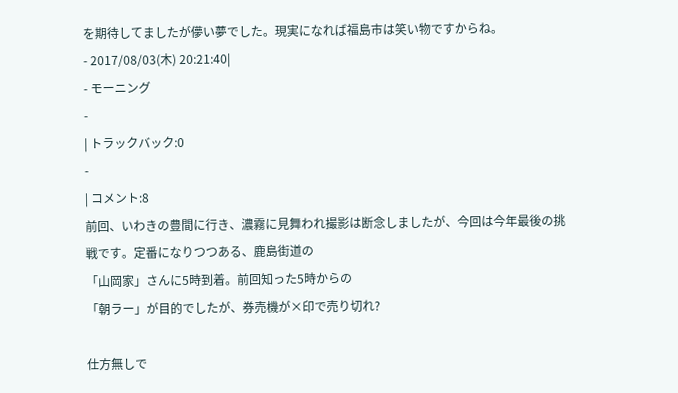を期待してましたが儚い夢でした。現実になれば福島市は笑い物ですからね。
- 2017/08/03(木) 20:21:40|
- モーニング
-
| トラックバック:0
-
| コメント:8
前回、いわきの豊間に行き、濃霧に見舞われ撮影は断念しましたが、今回は今年最後の挑戦です。定番になりつつある、鹿島街道の
「山岡家」さんに5時到着。前回知った5時からの
「朝ラー」が目的でしたが、券売機が×印で売り切れ?

仕方無しで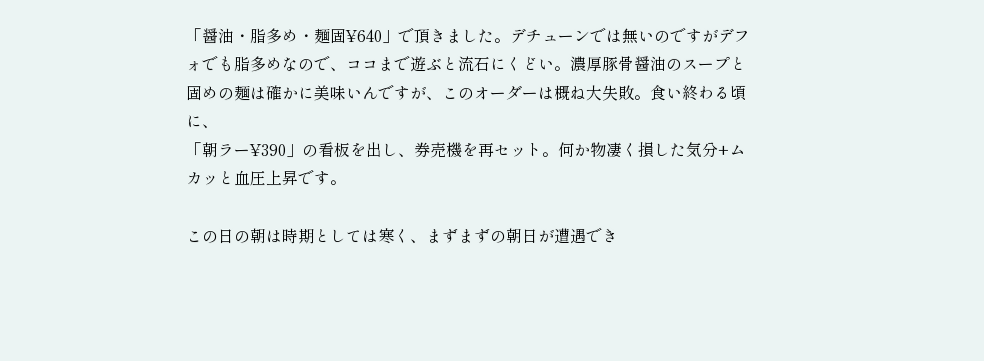「醤油・脂多め・麺固¥640」で頂きました。デチューンでは無いのですがデフォでも脂多めなので、ココまで遊ぶと流石にくどい。濃厚豚骨醤油のスープと固めの麺は確かに美味いんですが、このオーダーは概ね大失敗。食い終わる頃に、
「朝ラー¥390」の看板を出し、券売機を再セット。何か物凄く損した気分+ムカッと血圧上昇です。

この日の朝は時期としては寒く、まずまずの朝日が遭遇でき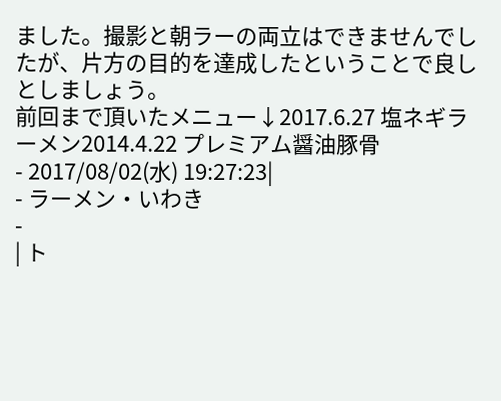ました。撮影と朝ラーの両立はできませんでしたが、片方の目的を達成したということで良しとしましょう。
前回まで頂いたメニュー↓2017.6.27 塩ネギラーメン2014.4.22 プレミアム醤油豚骨
- 2017/08/02(水) 19:27:23|
- ラーメン・いわき
-
| ト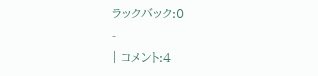ラックバック:0
-
| コメント:4